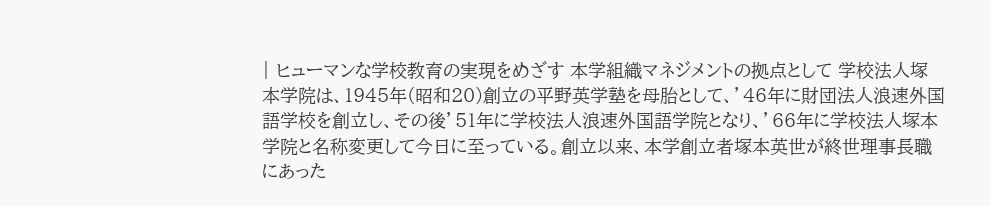| ヒューマンな学校教育の実現をめざす 本学組織マネジメントの拠点として 学校法人塚本学院は、1945年(昭和20)創立の平野英学塾を母胎として、’46年に財団法人浪速外国語学校を創立し、その後’51年に学校法人浪速外国語学院となり、’66年に学校法人塚本学院と名称変更して今日に至っている。創立以来、本学創立者塚本英世が終世理事長職にあった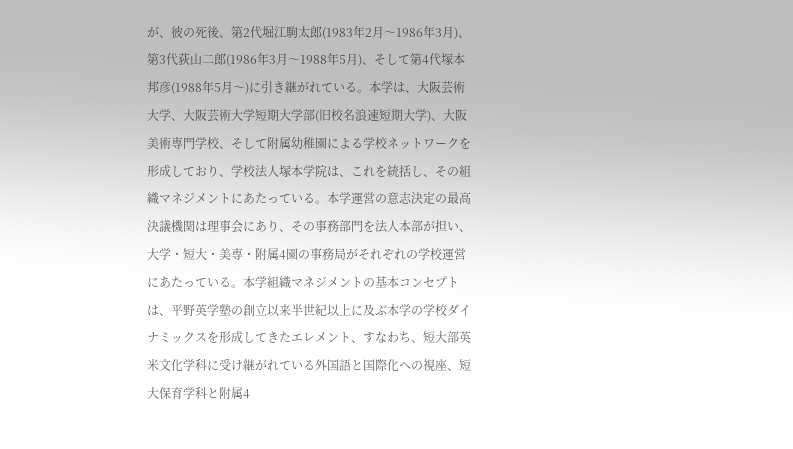が、彼の死後、第2代堀江駒太郎(1983年2月〜1986年3月)、第3代荻山二郎(1986年3月〜1988年5月)、そして第4代塚本邦彦(1988年5月〜)に引き継がれている。本学は、大阪芸術大学、大阪芸術大学短期大学部(旧校名浪速短期大学)、大阪美術専門学校、そして附属幼稚園による学校ネットワークを形成しており、学校法人塚本学院は、これを統括し、その組織マネジメントにあたっている。本学運営の意志決定の最高決議機関は理事会にあり、その事務部門を法人本部が担い、大学・短大・美専・附属4園の事務局がそれぞれの学校運営にあたっている。本学組織マネジメントの基本コンセプトは、平野英学塾の創立以来半世紀以上に及ぶ本学の学校ダイナミックスを形成してきたエレメント、すなわち、短大部英米文化学科に受け継がれている外国語と国際化への視座、短大保育学科と附属4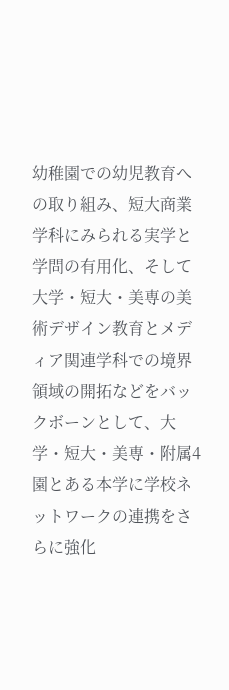幼稚園での幼児教育への取り組み、短大商業学科にみられる実学と学問の有用化、そして大学・短大・美専の美術デザイン教育とメディア関連学科での境界領域の開拓などをバックボーンとして、大学・短大・美専・附属4園とある本学に学校ネットワークの連携をさらに強化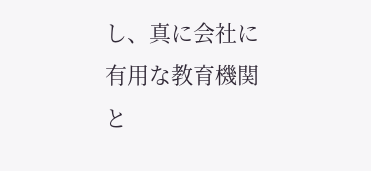し、真に会社に有用な教育機関と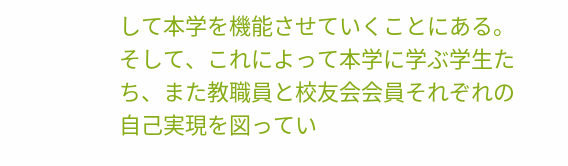して本学を機能させていくことにある。そして、これによって本学に学ぶ学生たち、また教職員と校友会会員それぞれの自己実現を図ってい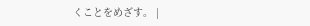くことをめざす。 |